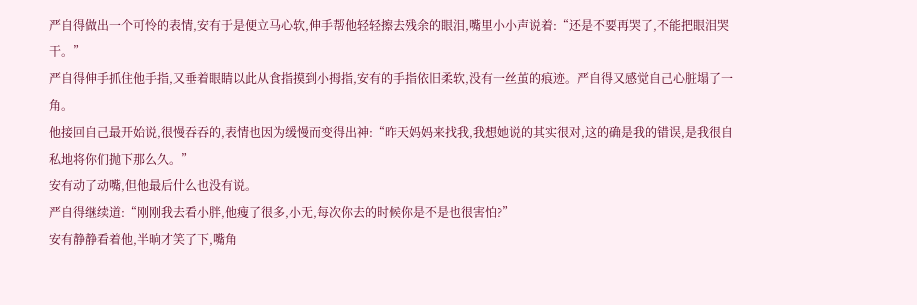严自得做出一个可怜的表情,安有于是便立马心软,伸手帮他轻轻擦去残余的眼泪,嘴里小小声说着:“还是不要再哭了,不能把眼泪哭干。”
严自得伸手抓住他手指,又垂着眼睛以此从食指摸到小拇指,安有的手指依旧柔软,没有一丝茧的痕迹。严自得又感觉自己心脏塌了一角。
他接回自己最开始说,很慢吞吞的,表情也因为缓慢而变得出神:“昨天妈妈来找我,我想她说的其实很对,这的确是我的错误,是我很自私地将你们抛下那么久。”
安有动了动嘴,但他最后什么也没有说。
严自得继续道:“刚刚我去看小胖,他瘦了很多,小无,每次你去的时候你是不是也很害怕?”
安有静静看着他,半晌才笑了下,嘴角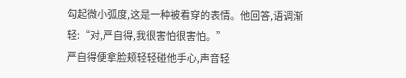勾起微小弧度,这是一种被看穿的表情。他回答,语调渐轻:“对,严自得,我很害怕很害怕。”
严自得便拿脸颊轻轻碰他手心,声音轻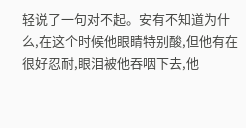轻说了一句对不起。安有不知道为什么,在这个时候他眼睛特别酸,但他有在很好忍耐,眼泪被他吞咽下去,他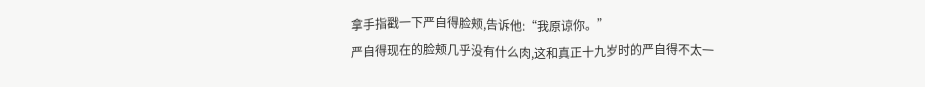拿手指戳一下严自得脸颊,告诉他:“我原谅你。”
严自得现在的脸颊几乎没有什么肉,这和真正十九岁时的严自得不太一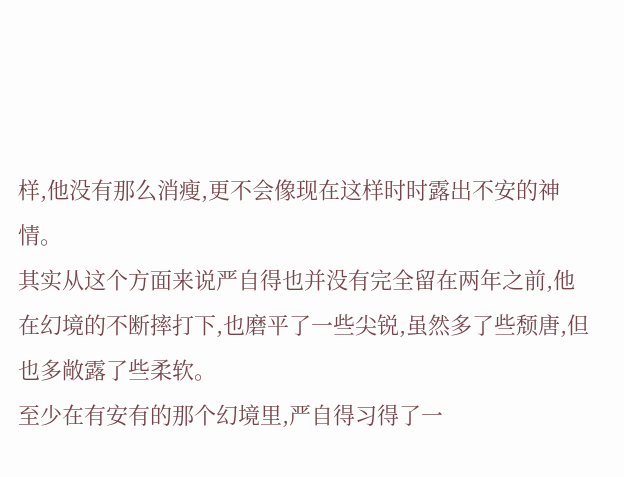样,他没有那么消瘦,更不会像现在这样时时露出不安的神情。
其实从这个方面来说严自得也并没有完全留在两年之前,他在幻境的不断摔打下,也磨平了一些尖锐,虽然多了些颓唐,但也多敞露了些柔软。
至少在有安有的那个幻境里,严自得习得了一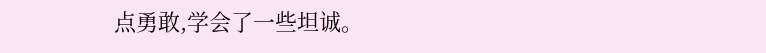点勇敢,学会了一些坦诚。